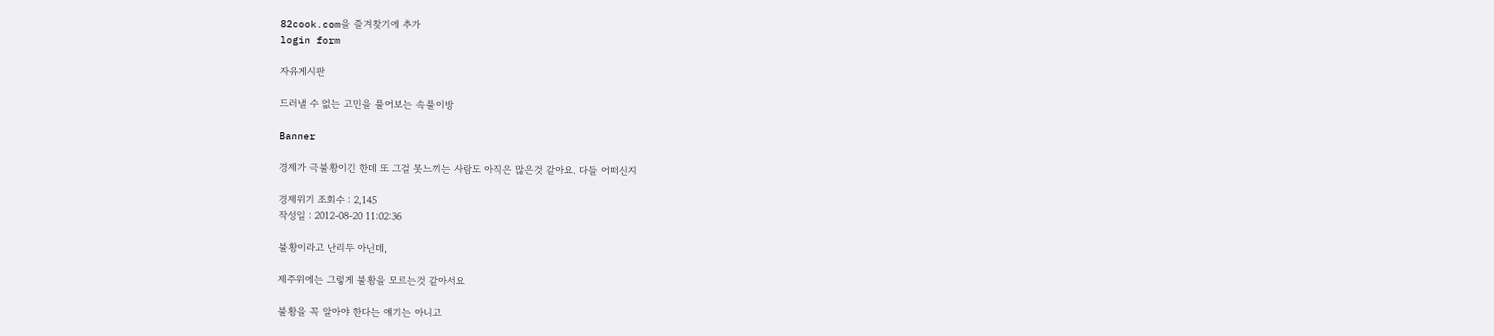82cook.com을 즐겨찾기에 추가
login form

자유게시판

드러낼 수 없는 고민을 풀어보는 속풀이방

Banner

경제가 극불황이긴 한데 또 그걸 못느끼는 사람도 아직은 많은것 같아요. 다들 어떠신지

경제위기 조회수 : 2,145
작성일 : 2012-08-20 11:02:36

불황이라고 난리두 아닌데,

제주위에는 그렇게 불황을 모르는것 같아서요

불황을 꼭 알아야 한다는 얘기는 아니고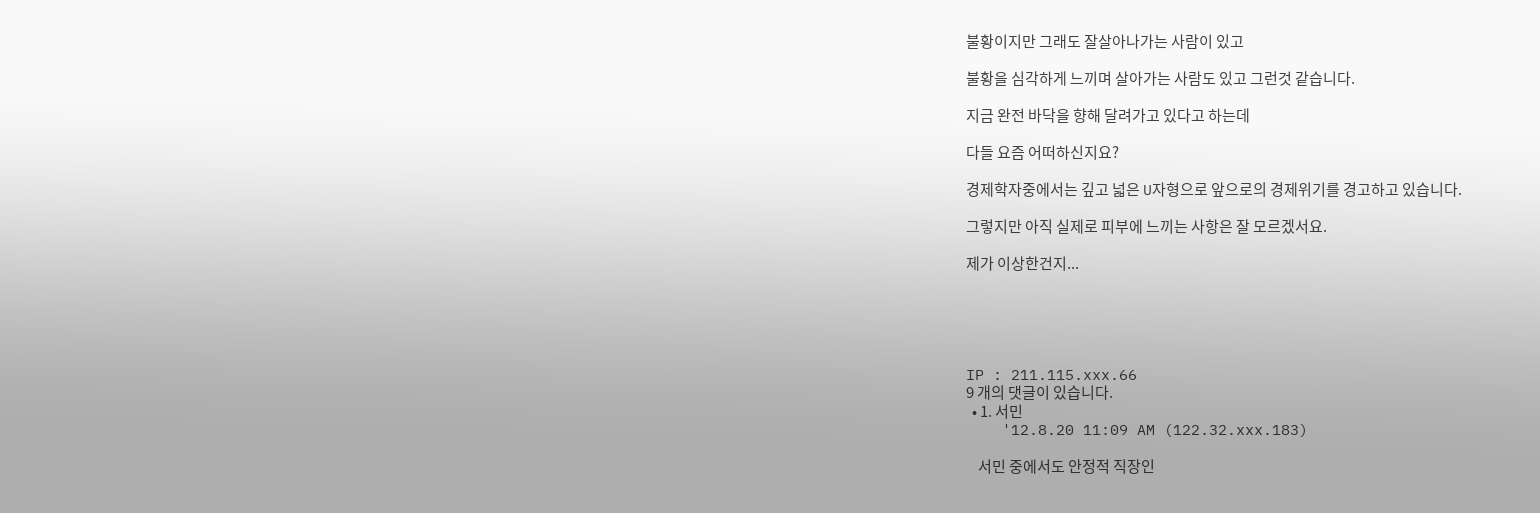불황이지만 그래도 잘살아나가는 사람이 있고

불황을 심각하게 느끼며 살아가는 사람도 있고 그런것 같습니다.

지금 완전 바닥을 향해 달려가고 있다고 하는데

다들 요즘 어떠하신지요?

경제학자중에서는 깊고 넓은 U자형으로 앞으로의 경제위기를 경고하고 있습니다.

그렇지만 아직 실제로 피부에 느끼는 사항은 잘 모르겠서요.

제가 이상한건지...





IP : 211.115.xxx.66
9 개의 댓글이 있습니다.
  • 1. 서민
    '12.8.20 11:09 AM (122.32.xxx.183)

    서민 중에서도 안정적 직장인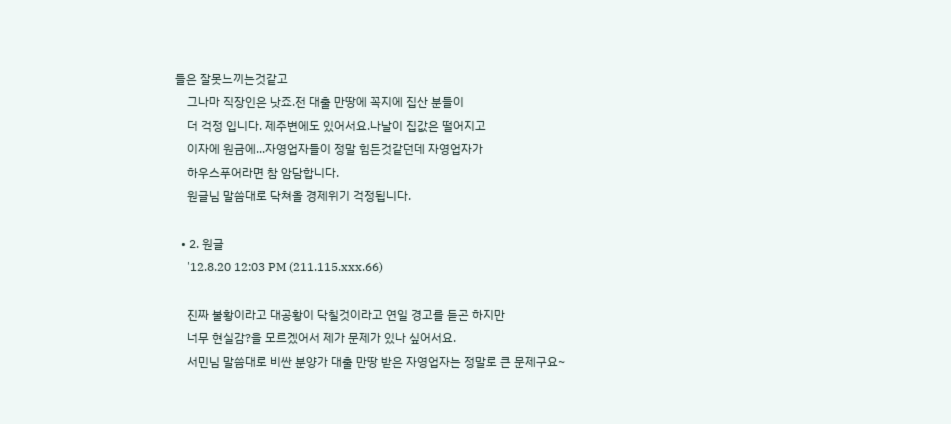들은 잘못느끼는것같고
    그나마 직장인은 낫죠.전 대출 만땅에 꼭지에 집산 분들이
    더 걱정 입니다. 제주변에도 있어서요.나날이 집값은 떨어지고
    이자에 원금에...자영업자들이 정말 힘든것같던데 자영업자가
    하우스푸어라면 참 암담합니다.
    원글님 말씀대로 닥쳐올 경제위기 걱정됩니다.

  • 2. 원글
    '12.8.20 12:03 PM (211.115.xxx.66)

    진짜 불황이라고 대공황이 닥칠것이라고 연일 경고를 듣곤 하지만
    너무 현실감?을 모르겠어서 제가 문제가 있나 싶어서요.
    서민님 말씀대로 비싼 분양가 대출 만땅 받은 자영업자는 정말로 큰 문제구요~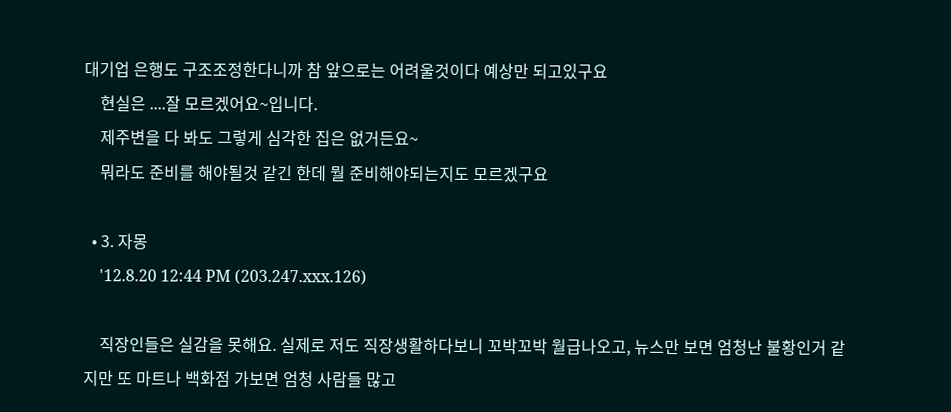대기업 은행도 구조조정한다니까 참 앞으로는 어려울것이다 예상만 되고있구요
    현실은 ....잘 모르겠어요~입니다.
    제주변을 다 봐도 그렇게 심각한 집은 없거든요~
    뭐라도 준비를 해야될것 같긴 한데 뭘 준비해야되는지도 모르겠구요

  • 3. 자몽
    '12.8.20 12:44 PM (203.247.xxx.126)

    직장인들은 실감을 못해요. 실제로 저도 직장생활하다보니 꼬박꼬박 월급나오고, 뉴스만 보면 엄청난 불황인거 같지만 또 마트나 백화점 가보면 엄청 사람들 많고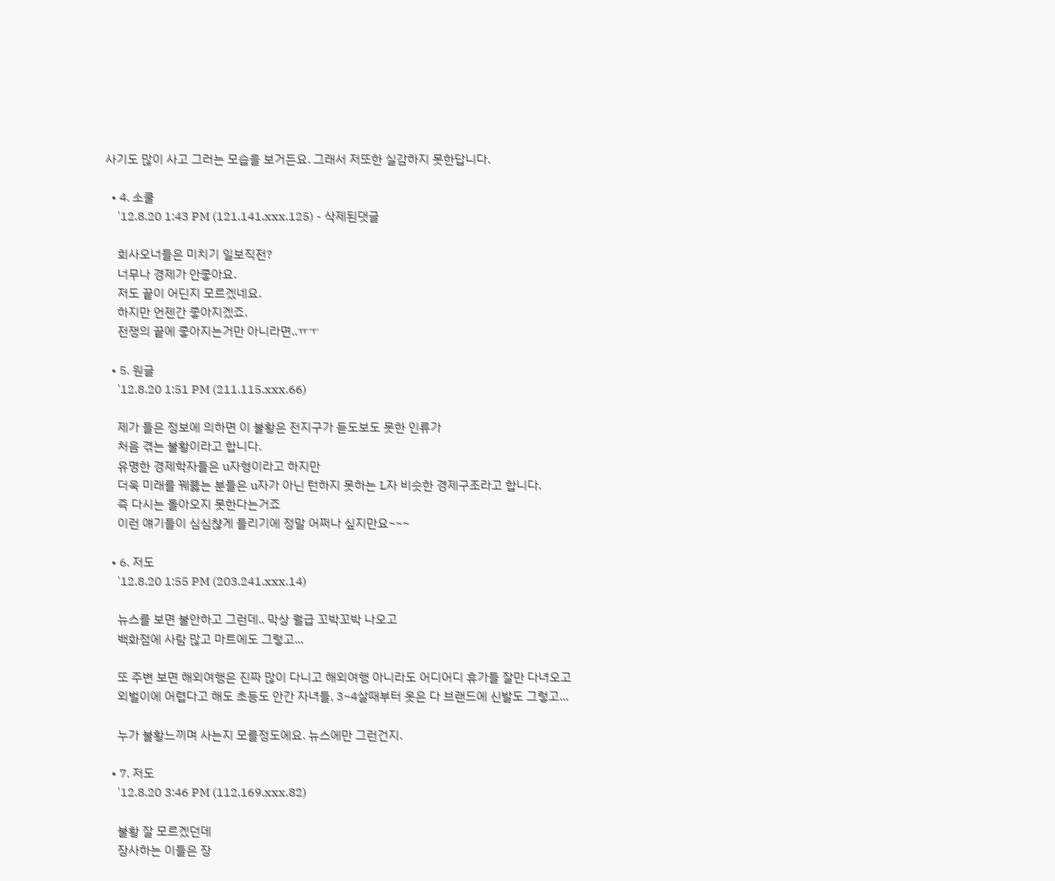사기도 많이 사고 그러는 모습을 보거든요. 그래서 저또한 실감하지 못한답니다.

  • 4. 소쿨
    '12.8.20 1:43 PM (121.141.xxx.125) - 삭제된댓글

    회사오너들은 미치기 일보직전?
    너무나 경제가 안좋아요.
    저도 끝이 어딘지 모르겠네요.
    하지만 언젠간 좋아지겠죠.
    전쟁의 끝에 좋아지는거만 아니라면..ㅠㅜ

  • 5. 원글
    '12.8.20 1:51 PM (211.115.xxx.66)

    제가 들은 정보에 의하면 이 불황은 전지구가 듣도보도 못한 인류가
    처음 겪는 불황이라고 합니다.
    유명한 경제학자들은 u자형이라고 하지만
    더욱 미래를 꿰뚫는 분들은 u자가 아닌 턴하지 못하는 L자 비슷한 경제구조라고 합니다.
    즉 다시는 돌아오지 못한다는거죠
    이런 얘기들이 심심챦게 들리기에 정말 어쩌나 싶지만요~~~

  • 6. 저도
    '12.8.20 1:55 PM (203.241.xxx.14)

    뉴스를 보면 불안하고 그런데.. 막상 월급 꼬박꼬박 나오고
    백화점에 사람 많고 마트에도 그렇고...

    또 주변 보면 해외여행은 진짜 많이 다니고 해외여행 아니라도 어디어디 휴가들 잘만 다녀오고
    외벌이에 어렵다고 해도 초등도 안간 자녀들, 3~4살때부터 옷은 다 브랜드에 신발도 그렇고...

    누가 불황느끼며 사는지 모를정도에요. 뉴스에만 그런건지.

  • 7. 저도
    '12.8.20 3:46 PM (112.169.xxx.82)

    불황 잘 모르겠던데
    장사하는 이들은 장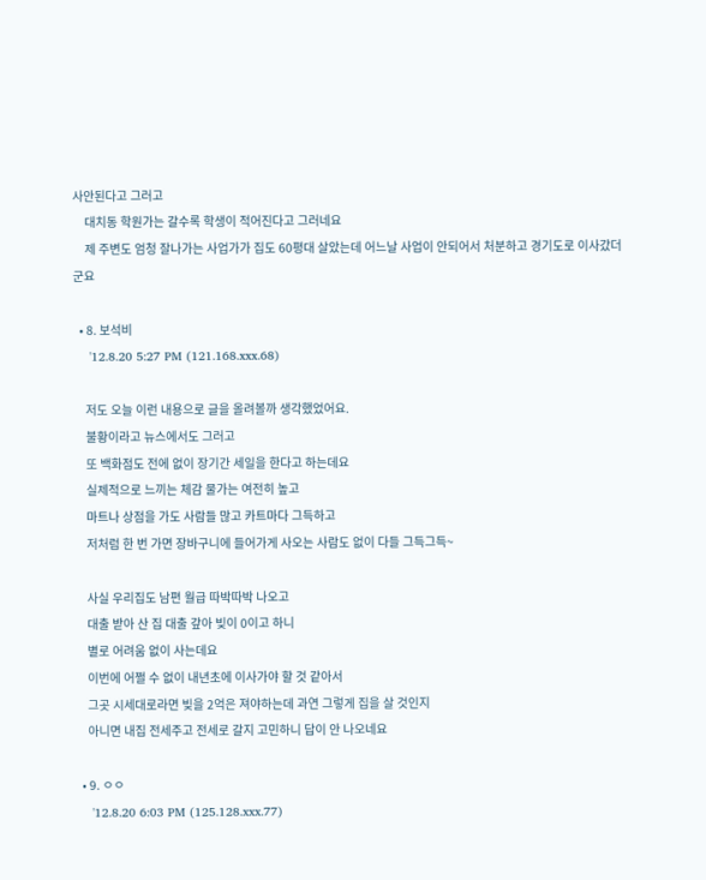사안된다고 그러고
    대치동 학원가는 갈수록 학생이 적어진다고 그러네요
    제 주변도 엄청 잘나가는 사업가가 집도 60평대 살았는데 어느날 사업이 안되어서 처분하고 경기도로 이사갔더군요

  • 8. 보석비
    '12.8.20 5:27 PM (121.168.xxx.68)

    저도 오늘 이런 내용으로 글을 올려볼까 생각했었어요.
    불황이라고 뉴스에서도 그러고
    또 백화점도 전에 없이 장기간 세일을 한다고 하는데요
    실제적으로 느끼는 체감 물가는 여전히 높고
    마트나 상점을 가도 사람들 많고 카트마다 그득하고
    저처럼 한 번 가면 장바구니에 들어가게 사오는 사람도 없이 다들 그득그득~

    사실 우리집도 남편 월급 따박따박 나오고
    대출 받아 산 집 대출 갚아 빚이 0이고 하니
    별로 어려움 없이 사는데요
    이번에 어쩔 수 없이 내년초에 이사가야 할 것 같아서
    그곳 시세대로라면 빚을 2억은 져야하는데 과연 그렇게 집을 살 것인지
    아니면 내집 전세주고 전세로 갈지 고민하니 답이 안 나오네요

  • 9. ㅇㅇ
    '12.8.20 6:03 PM (125.128.xxx.77)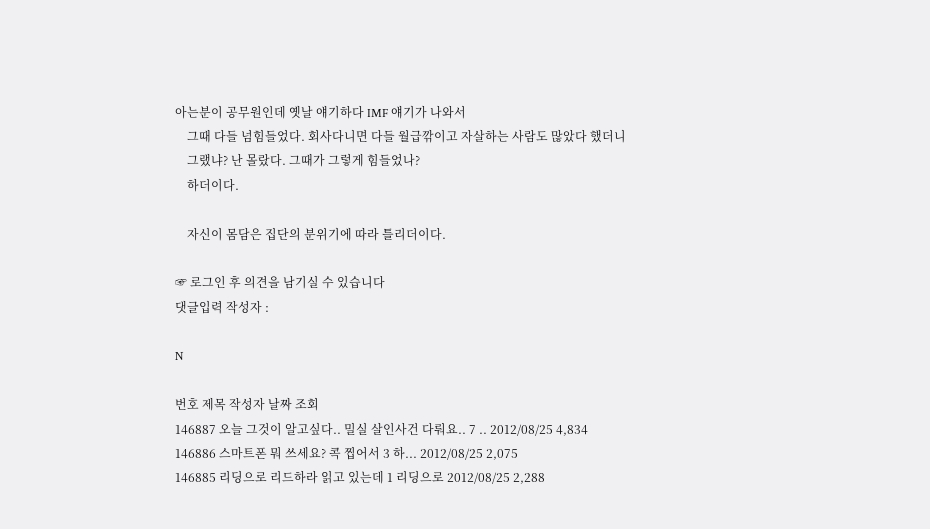아는분이 공무원인데 옛날 얘기하다 IMF 얘기가 나와서
    그때 다들 넘힘들었다. 회사다니면 다들 월급깎이고 자살하는 사람도 많았다 했더니
    그랬냐? 난 몰랐다. 그때가 그렇게 힘들었나?
    하더이다.

    자신이 몸담은 집단의 분위기에 따라 틀리더이다.

☞ 로그인 후 의견을 남기실 수 있습니다
댓글입력 작성자 :

N

번호 제목 작성자 날짜 조회
146887 오늘 그것이 알고싶다.. 밀실 살인사건 다뤄요.. 7 .. 2012/08/25 4,834
146886 스마트폰 뭐 쓰세요? 콕 찝어서 3 하... 2012/08/25 2,075
146885 리딩으로 리드하라 읽고 있는데 1 리딩으로 2012/08/25 2,288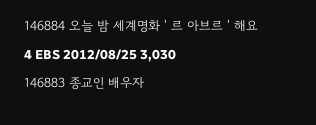146884 오늘 밤 세계명화 ' 르 아브르 ' 해요 4 EBS 2012/08/25 3,030
146883 종교인 배우자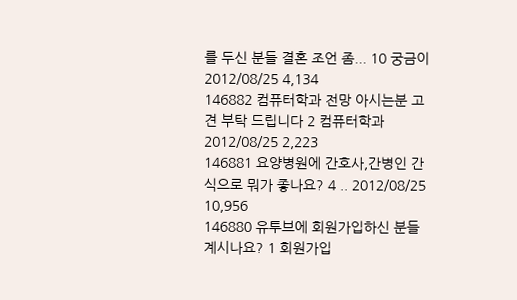를 두신 분들 결혼 조언 좀... 10 궁금이 2012/08/25 4,134
146882 컴퓨터학과 전망 아시는분 고견 부탁 드립니다 2 컴퓨터학과 2012/08/25 2,223
146881 요양병원에 간호사,간병인 간식으로 뭐가 좋나요? 4 .. 2012/08/25 10,956
146880 유투브에 회원가입하신 분들 계시나요? 1 회원가입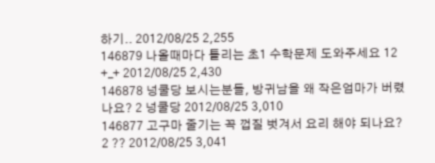하기.. 2012/08/25 2,255
146879 나올때마다 틀리는 초1 수학문제 도와주세요 12 +_+ 2012/08/25 2,430
146878 넝쿨당 보시는분들, 방귀남을 왜 작은엄마가 버렸나요? 2 넝쿨당 2012/08/25 3,010
146877 고구마 줄기는 꼭 껍질 벗겨서 요리 해야 되나요? 2 ?? 2012/08/25 3,041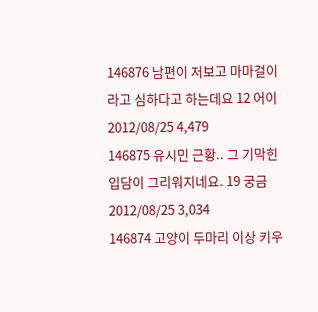146876 남편이 저보고 마마걸이라고 심하다고 하는데요 12 어이 2012/08/25 4,479
146875 유시민 근황.. 그 기막힌 입담이 그리워지네요. 19 궁금 2012/08/25 3,034
146874 고양이 두마리 이상 키우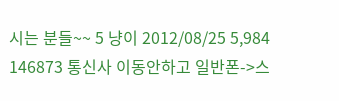시는 분들~~ 5 냥이 2012/08/25 5,984
146873 통신사 이동안하고 일반폰->스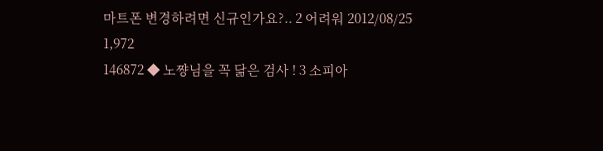마트폰 변경하려면 신규인가요?.. 2 어려워 2012/08/25 1,972
146872 ◆ 노쨩님을 꼭 닮은 검사 ! 3 소피아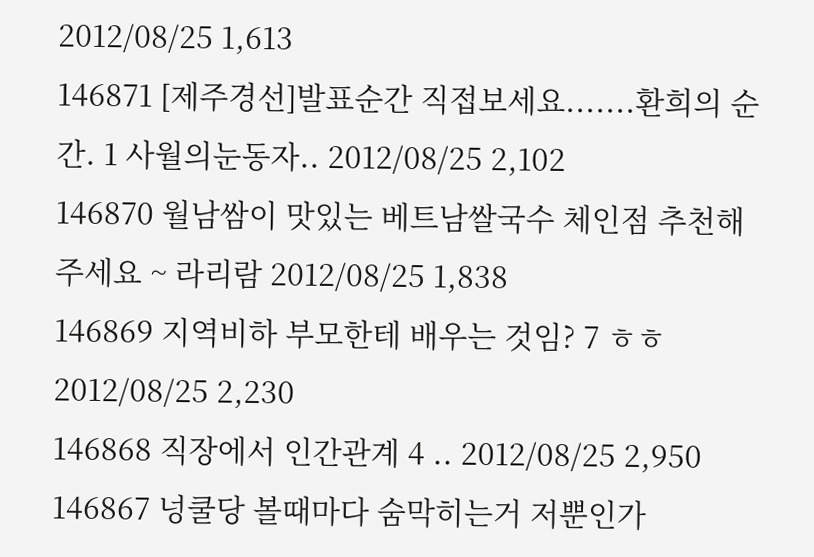2012/08/25 1,613
146871 [제주경선]발표순간 직접보세요.......환희의 순간. 1 사월의눈동자.. 2012/08/25 2,102
146870 월남쌈이 맛있는 베트남쌀국수 체인점 추천해주세요 ~ 라리람 2012/08/25 1,838
146869 지역비하 부모한테 배우는 것임? 7 ㅎㅎ 2012/08/25 2,230
146868 직장에서 인간관계 4 .. 2012/08/25 2,950
146867 넝쿨당 볼때마다 숨막히는거 저뿐인가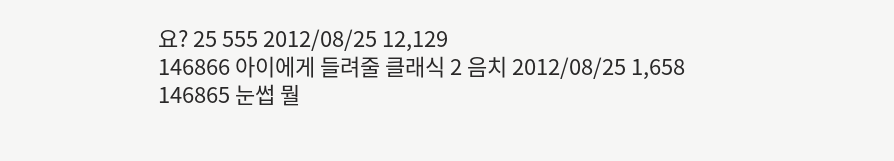요? 25 555 2012/08/25 12,129
146866 아이에게 들려줄 클래식 2 음치 2012/08/25 1,658
146865 눈썹 뭘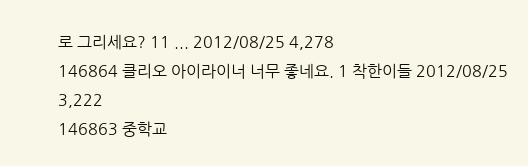로 그리세요? 11 ... 2012/08/25 4,278
146864 클리오 아이라이너 너무 좋네요. 1 착한이들 2012/08/25 3,222
146863 중학교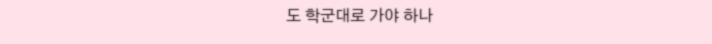도 학군대로 가야 하나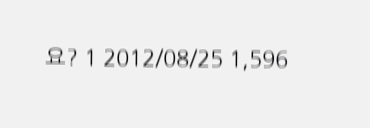요? 1 2012/08/25 1,596